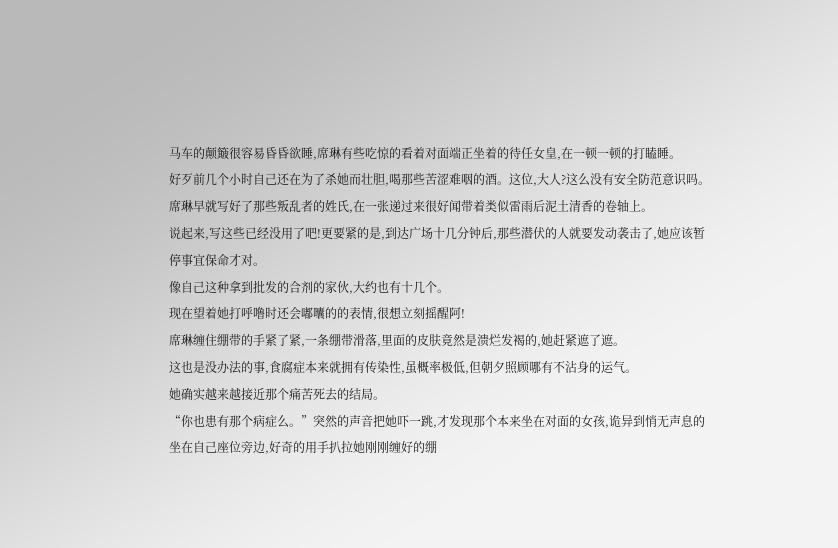马车的颠簸很容易昏昏欲睡,席琳有些吃惊的看着对面端正坐着的待任女皇,在一顿一顿的打瞌睡。
好歹前几个小时自己还在为了杀她而壮胆,喝那些苦涩难咽的酒。这位,大人?这么没有安全防范意识吗。
席琳早就写好了那些叛乱者的姓氏,在一张递过来很好闻带着类似雷雨后泥土清香的卷轴上。
说起来,写这些已经没用了吧!更要紧的是,到达广场十几分钟后,那些潜伏的人就要发动袭击了,她应该暂停事宜保命才对。
像自己这种拿到批发的合剂的家伙,大约也有十几个。
现在望着她打呼噜时还会嘟囔的的表情,很想立刻摇醒阿!
席琳缠住绷带的手紧了紧,一条绷带滑落,里面的皮肤竟然是溃烂发褐的,她赶紧遮了遮。
这也是没办法的事,食腐症本来就拥有传染性,虽概率极低,但朝夕照顾哪有不沾身的运气。
她确实越来越接近那个痛苦死去的结局。
“你也患有那个病症么。”突然的声音把她吓一跳,才发现那个本来坐在对面的女孩,诡异到悄无声息的坐在自己座位旁边,好奇的用手扒拉她刚刚缠好的绷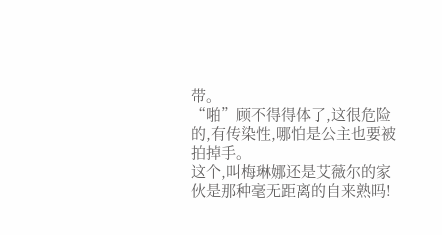带。
“啪”顾不得得体了,这很危险的,有传染性,哪怕是公主也要被拍掉手。
这个,叫梅琳娜还是艾薇尔的家伙是那种毫无距离的自来熟吗!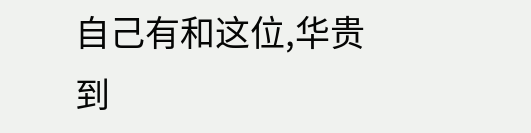自己有和这位,华贵到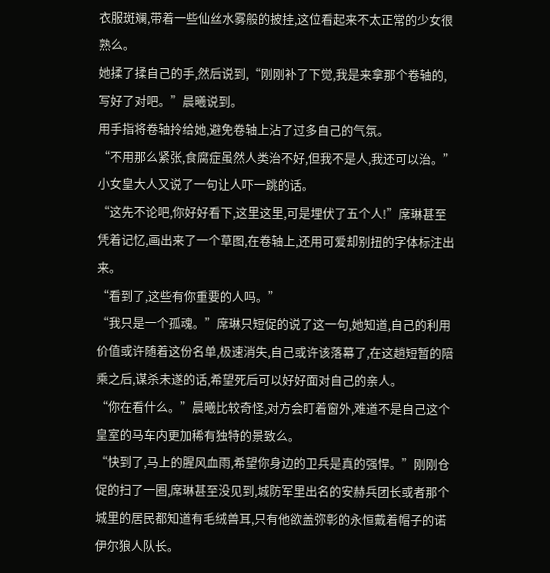衣服斑斓,带着一些仙丝水雾般的披挂,这位看起来不太正常的少女很熟么。
她揉了揉自己的手,然后说到,“刚刚补了下觉,我是来拿那个卷轴的,写好了对吧。”晨曦说到。
用手指将卷轴拎给她,避免卷轴上沾了过多自己的气氛。
“不用那么紧张,食腐症虽然人类治不好,但我不是人,我还可以治。”小女皇大人又说了一句让人吓一跳的话。
“这先不论吧,你好好看下,这里这里,可是埋伏了五个人!”席琳甚至凭着记忆,画出来了一个草图,在卷轴上,还用可爱却别扭的字体标注出来。
“看到了,这些有你重要的人吗。”
“我只是一个孤魂。”席琳只短促的说了这一句,她知道,自己的利用价值或许随着这份名单,极速消失,自己或许该落幕了,在这趟短暂的陪乘之后,谋杀未遂的话,希望死后可以好好面对自己的亲人。
“你在看什么。”晨曦比较奇怪,对方会盯着窗外,难道不是自己这个皇室的马车内更加稀有独特的景致么。
“快到了,马上的腥风血雨,希望你身边的卫兵是真的强悍。”刚刚仓促的扫了一圈,席琳甚至没见到,城防军里出名的安赫兵团长或者那个城里的居民都知道有毛绒兽耳,只有他欲盖弥彰的永恒戴着帽子的诺伊尔狼人队长。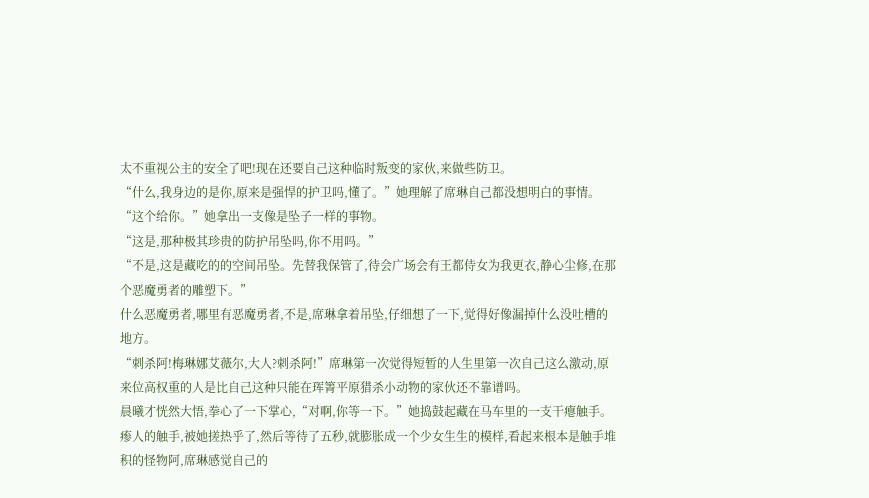太不重视公主的安全了吧!现在还要自己这种临时叛变的家伙,来做些防卫。
“什么,我身边的是你,原来是强悍的护卫吗,懂了。”她理解了席琳自己都没想明白的事情。
“这个给你。”她拿出一支像是坠子一样的事物。
“这是,那种极其珍贵的防护吊坠吗,你不用吗。”
“不是,这是藏吃的的空间吊坠。先替我保管了,待会广场会有王都侍女为我更衣,静心尘修,在那个恶魔勇者的雕塑下。”
什么恶魔勇者,哪里有恶魔勇者,不是,席琳拿着吊坠,仔细想了一下,觉得好像漏掉什么没吐槽的地方。
“刺杀阿!梅琳娜艾薇尔,大人?刺杀阿!”席琳第一次觉得短暂的人生里第一次自己这么激动,原来位高权重的人是比自己这种只能在珲箐平原猎杀小动物的家伙还不靠谱吗。
晨曦才恍然大悟,拳心了一下掌心,“对啊,你等一下。”她捣鼓起藏在马车里的一支干瘪触手。
瘆人的触手,被她搓热乎了,然后等待了五秒,就膨胀成一个少女生生的模样,看起来根本是触手堆积的怪物阿,席琳感觉自己的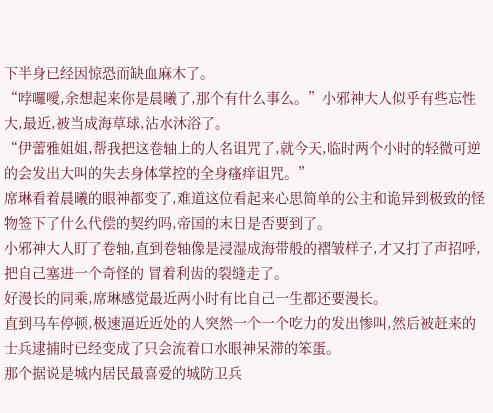下半身已经因惊恐而缺血麻木了。
“哱囉噯,余想起来你是晨曦了,那个有什么事么。”小邪神大人似乎有些忘性大,最近,被当成海草球,沾水沐浴了。
“伊蕾雅姐姐,帮我把这卷轴上的人名诅咒了,就今天,临时两个小时的轻微可逆的会发出大叫的失去身体掌控的全身瘙痒诅咒。”
席琳看着晨曦的眼神都变了,难道这位看起来心思简单的公主和诡异到极致的怪物签下了什么代偿的契约吗,帝国的末日是否要到了。
小邪神大人盯了卷轴,直到卷轴像是浸湿成海带般的褶皱样子,才又打了声招呼,把自己塞进一个奇怪的 冒着利齿的裂缝走了。
好漫长的同乘,席琳感觉最近两小时有比自己一生都还要漫长。
直到马车停顿,极速逼近近处的人突然一个一个吃力的发出惨叫,然后被赶来的士兵逮捕时已经变成了只会流着口水眼神呆滞的笨蛋。
那个据说是城内居民最喜爱的城防卫兵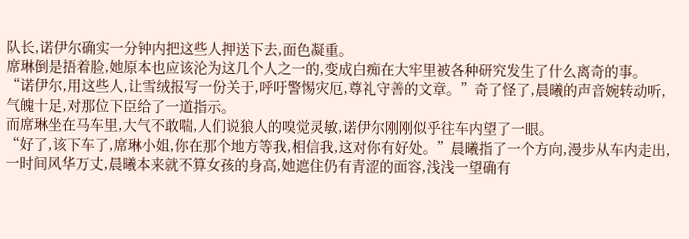队长,诺伊尔确实一分钟内把这些人押送下去,面色凝重。
席琳倒是捂着脸,她原本也应该沦为这几个人之一的,变成白痴在大牢里被各种研究发生了什么离奇的事。
“诺伊尔,用这些人,让雪绒报写一份关于,呼吁警惕灾厄,尊礼守善的文章。”奇了怪了,晨曦的声音婉转动听,气魄十足,对那位下臣给了一道指示。
而席琳坐在马车里,大气不敢喘,人们说狼人的嗅觉灵敏,诺伊尔刚刚似乎往车内望了一眼。
“好了,该下车了,席琳小姐,你在那个地方等我,相信我,这对你有好处。”晨曦指了一个方向,漫步从车内走出,一时间风华万丈,晨曦本来就不算女孩的身高,她遮住仍有青涩的面容,浅浅一望确有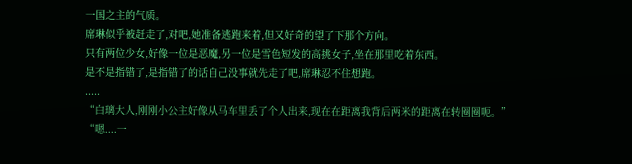一国之主的气质。
席琳似乎被赶走了,对吧,她准备逃跑来着,但又好奇的望了下那个方向。
只有两位少女,好像一位是恶魔,另一位是雪色短发的高挑女子,坐在那里吃着东西。
是不是指错了,是指错了的话自己没事就先走了吧,席琳忍不住想跑。
.....
“白璃大人,刚刚小公主好像从马车里丢了个人出来,现在在距离我背后两米的距离在转圈圈呃。”
“嗯....一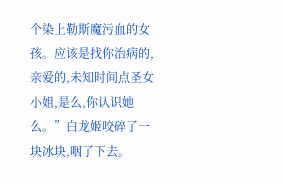个染上勒斯魔污血的女孩。应该是找你治病的,亲爱的,未知时间点圣女小姐,是么,你认识她么。”白龙姬咬碎了一块冰块,咽了下去。